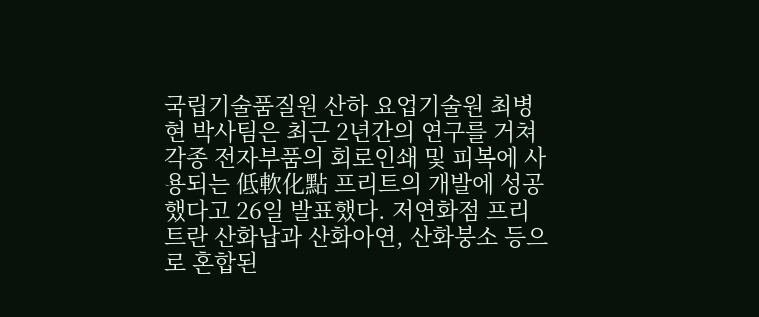국립기술품질원 산하 요업기술원 최병현 박사팀은 최근 2년간의 연구를 거쳐 각종 전자부품의 회로인쇄 및 피복에 사용되는 低軟化點 프리트의 개발에 성공했다고 26일 발표했다. 저연화점 프리트란 산화납과 산화아연, 산화붕소 등으로 혼합된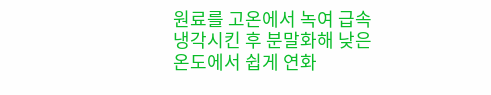원료를 고온에서 녹여 급속 냉각시킨 후 분말화해 낮은 온도에서 쉽게 연화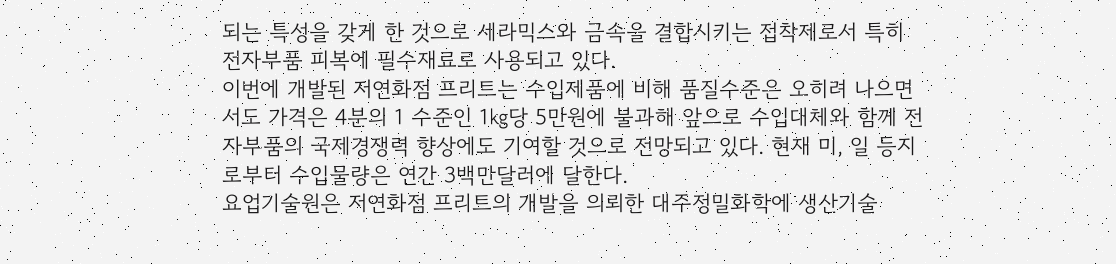되는 특성을 갖게 한 것으로 세라믹스와 금속을 결합시키는 접착제로서 특히 전자부품 피복에 필수재료로 사용되고 있다.
이번에 개발된 저연화점 프리트는 수입제품에 비해 품질수준은 오히려 나으면서도 가격은 4분의 1 수준인 1㎏당 5만원에 불과해 앞으로 수입대체와 함께 전자부품의 국제경쟁력 향상에도 기여할 것으로 전망되고 있다. 현재 미, 일 등지로부터 수입물량은 연간 3백만달러에 달한다.
요업기술원은 저연화점 프리트의 개발을 의뢰한 대주정밀화학에 생산기술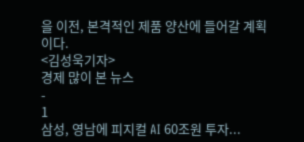을 이전, 본격적인 제품 양산에 들어갈 계획이다.
<김성욱기자>
경제 많이 본 뉴스
-
1
삼성, 영남에 피지컬 AI 60조원 투자...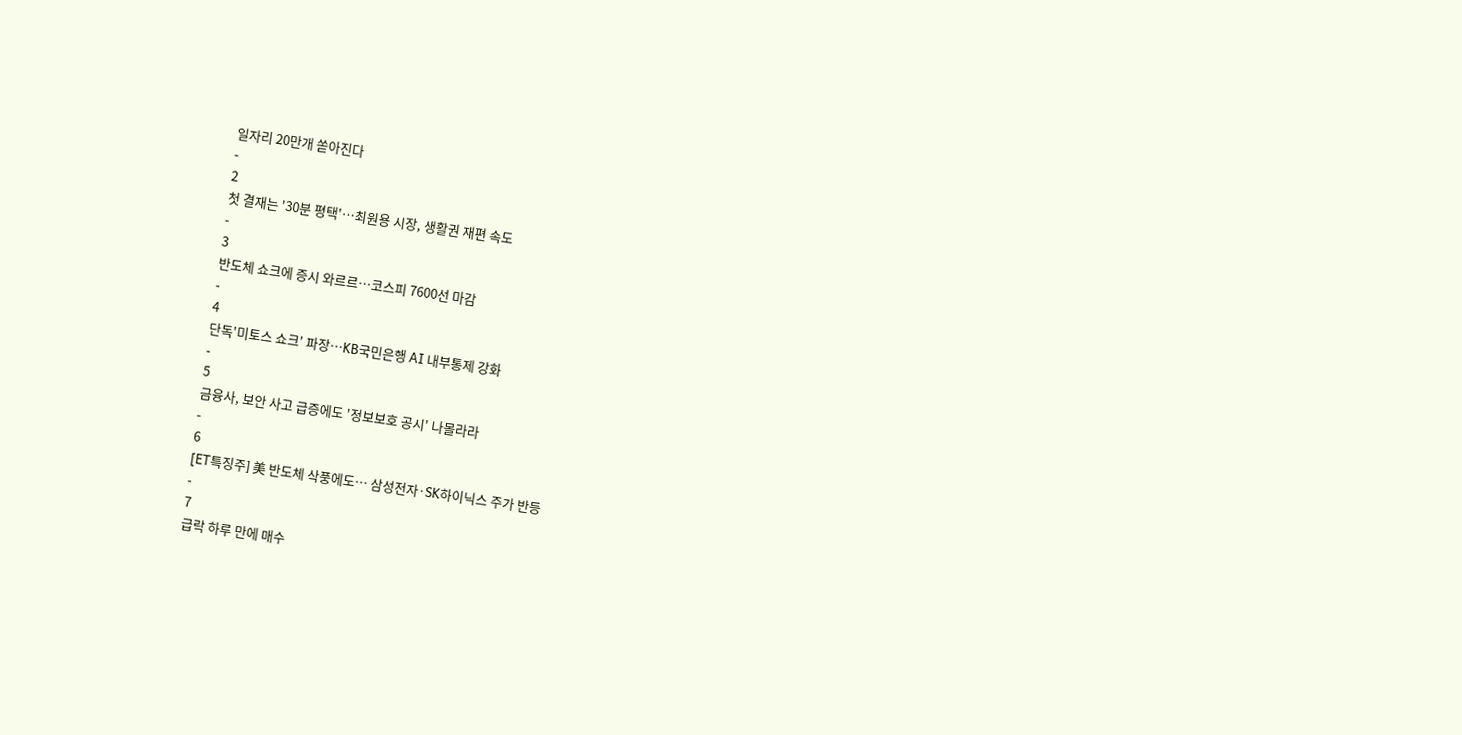일자리 20만개 쏟아진다
-
2
첫 결재는 '30분 평택'…최원용 시장, 생활권 재편 속도
-
3
반도체 쇼크에 증시 와르르…코스피 7600선 마감
-
4
단독'미토스 쇼크' 파장…KB국민은행 AI 내부통제 강화
-
5
금융사, 보안 사고 급증에도 '정보보호 공시' 나몰라라
-
6
[ET특징주] 美 반도체 삭풍에도… 삼성전자·SK하이닉스 주가 반등
-
7
급락 하루 만에 매수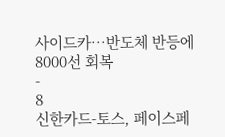사이드카…반도체 반등에 8000선 회복
-
8
신한카드-토스, 페이스페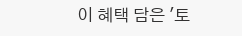이 혜택 담은 '토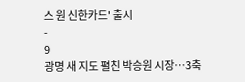스 원 신한카드' 출시
-
9
광명 새 지도 펼친 박승원 시장…3축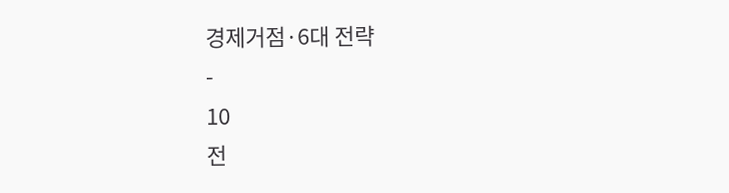경제거점·6대 전략
-
10
전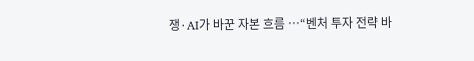쟁·AI가 바꾼 자본 흐름 …“벤처 투자 전략 바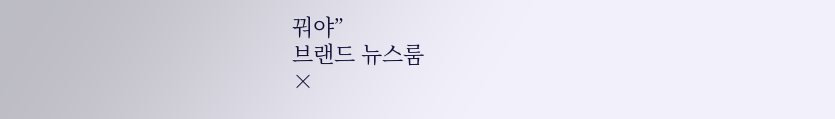꿔야”
브랜드 뉴스룸
×